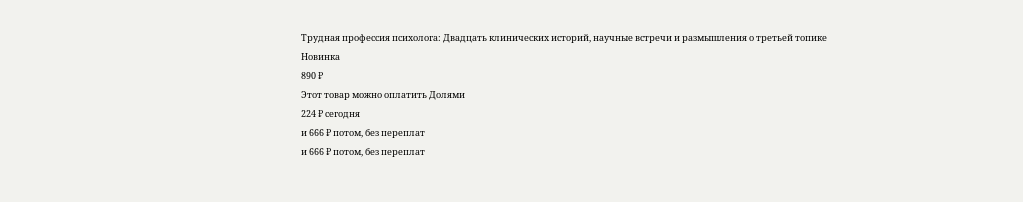Трудная профессия психолога: Двадцать клинических историй, научные встречи и размышления о третьей топике
Новинка
890 ₽
Этот товар можно оплатить Долями
224 ₽ сегодня
и 666 ₽ потом, без переплат
и 666 ₽ потом, без переплат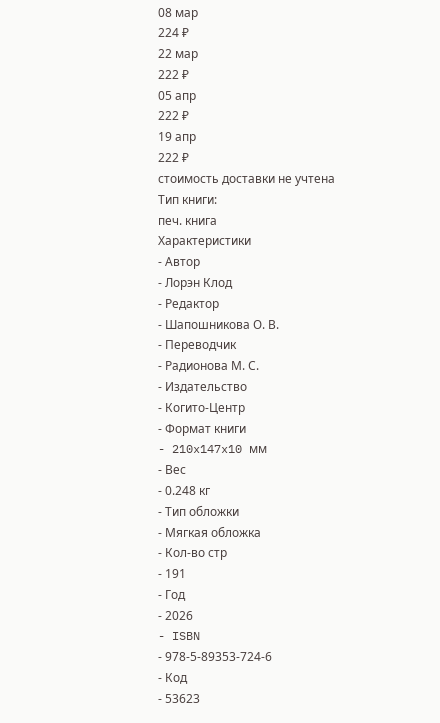08 мар
224 ₽
22 мар
222 ₽
05 апр
222 ₽
19 апр
222 ₽
стоимость доставки не учтена
Тип книги:
печ. книга
Характеристики
- Автор
- Лорэн Клод
- Редактор
- Шапошникова О. В.
- Переводчик
- Радионова М. С.
- Издательство
- Когито-Центр
- Формат книги
- 210x147x10 мм
- Вес
- 0.248 кг
- Тип обложки
- Мягкая обложка
- Кол-во стр
- 191
- Год
- 2026
- ISBN
- 978-5-89353-724-6
- Код
- 53623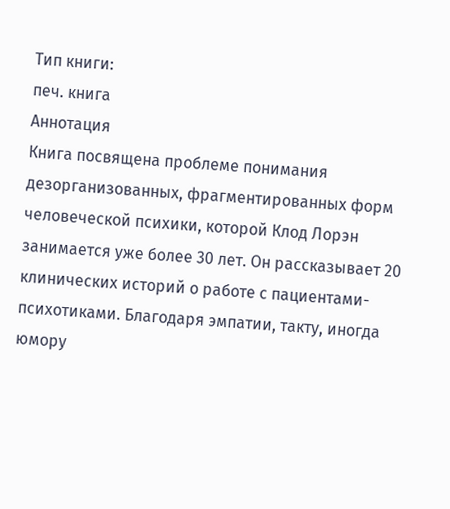Тип книги:
печ. книга
Аннотация
Книга посвящена проблеме понимания дезорганизованных, фрагментированных форм человеческой психики, которой Клод Лорэн занимается уже более 30 лет. Он рассказывает 20 клинических историй о работе с пациентами-психотиками. Благодаря эмпатии, такту, иногда юмору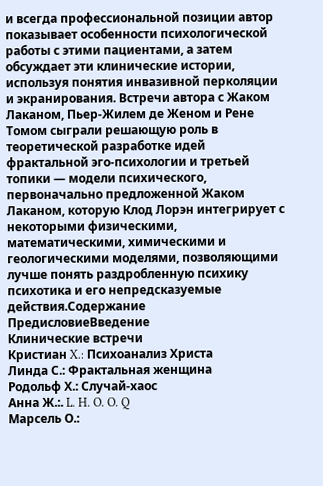и всегда профессиональной позиции автор показывает особенности психологической работы с этими пациентами, а затем обсуждает эти клинические истории, используя понятия инвазивной перколяции и экранирования. Встречи автора с Жаком Лаканом, Пьер-Жилем де Женом и Рене Томом сыграли решающую роль в теоретической разработке идей фрактальной эго-психологии и третьей топики — модели психического, первоначально предложенной Жаком Лаканом, которую Клод Лорэн интегрирует с некоторыми физическими, математическими, химическими и геологическими моделями, позволяющими лучше понять раздробленную психику психотика и его непредсказуемые действия.Содержание
ПредисловиеВведение
Клинические встречи
Кристиан X.: Психоанализ Христа
Линда С.: Фрактальная женщина
Родольф Х.: Случай-хаос
Анна Ж.:. L. H. O. O. Q
Марсель О.: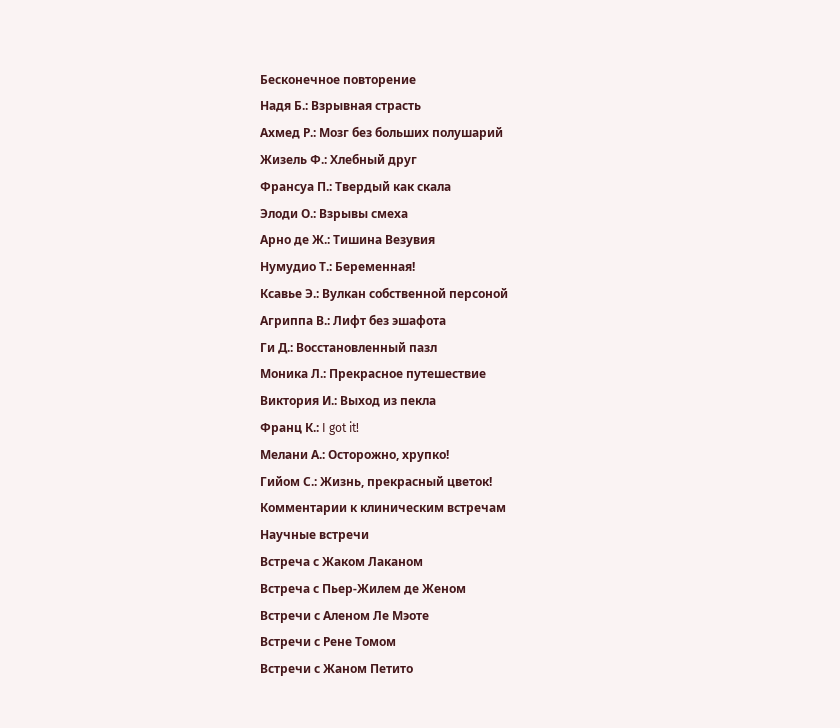Бесконечное повторение
Надя Б.: Взрывная страсть
Ахмед Р.: Мозг без больших полушарий
Жизель Ф.: Хлебный друг
Франсуа П.: Твердый как скала
Элоди О.: Взрывы смеха
Арно де Ж.: Тишина Везувия
Нумудио Т.: Беременная!
Ксавье Э.: Вулкан собственной персоной
Агриппа В.: Лифт без эшафота
Ги Д.: Восстановленный пазл
Моника Л.: Прекрасное путешествие
Виктория И.: Выход из пекла
Франц К.: I got it!
Мелани А.: Осторожно, хрупко!
Гийом С.: Жизнь, прекрасный цветок!
Комментарии к клиническим встречам
Научные встречи
Встреча с Жаком Лаканом
Встреча с Пьер-Жилем де Женом
Встречи с Аленом Ле Мэоте
Встречи с Рене Томом
Встречи с Жаном Петито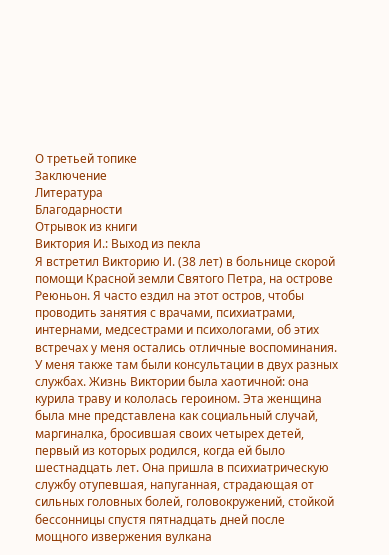О третьей топике
Заключение
Литература
Благодарности
Отрывок из книги
Виктория И.: Выход из пекла
Я встретил Викторию И. (38 лет) в больнице скорой помощи Красной земли Святого Петра, на острове Реюньон. Я часто ездил на этот остров, чтобы проводить занятия с врачами, психиатрами, интернами, медсестрами и психологами, об этих встречах у меня остались отличные воспоминания. У меня также там были консультации в двух разных службах. Жизнь Виктории была хаотичной: она курила траву и кололась героином. Эта женщина была мне представлена как социальный случай, маргиналка, бросившая своих четырех детей, первый из которых родился, когда ей было шестнадцать лет. Она пришла в психиатрическую службу отупевшая, напуганная, страдающая от сильных головных болей, головокружений, стойкой бессонницы спустя пятнадцать дней после мощного извержения вулкана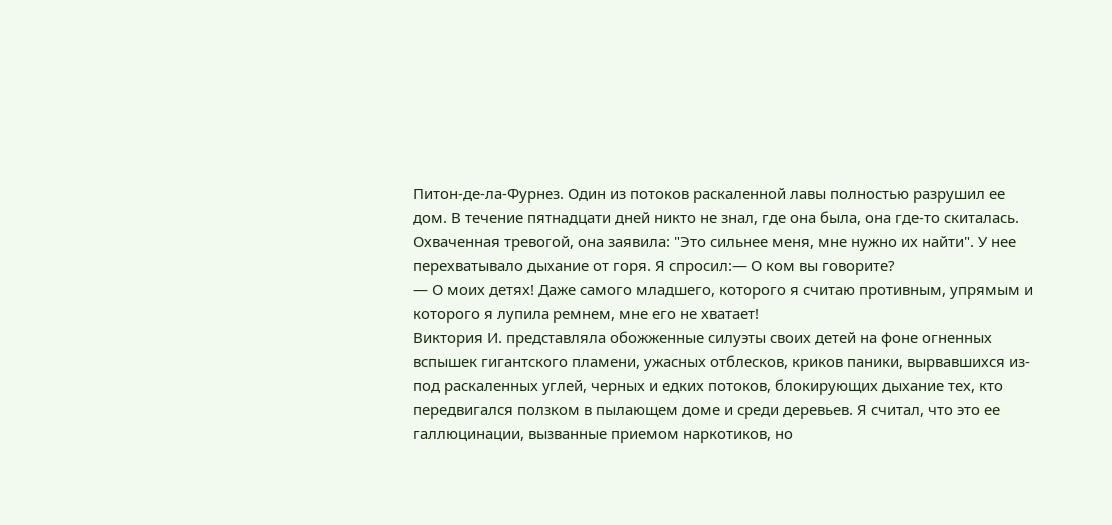Питон-де-ла-Фурнез. Один из потоков раскаленной лавы полностью разрушил ее дом. В течение пятнадцати дней никто не знал, где она была, она где-то скиталась. Охваченная тревогой, она заявила: "Это сильнее меня, мне нужно их найти". У нее перехватывало дыхание от горя. Я спросил:— О ком вы говорите?
— О моих детях! Даже самого младшего, которого я считаю противным, упрямым и которого я лупила ремнем, мне его не хватает!
Виктория И. представляла обожженные силуэты своих детей на фоне огненных вспышек гигантского пламени, ужасных отблесков, криков паники, вырвавшихся из-под раскаленных углей, черных и едких потоков, блокирующих дыхание тех, кто передвигался ползком в пылающем доме и среди деревьев. Я считал, что это ее галлюцинации, вызванные приемом наркотиков, но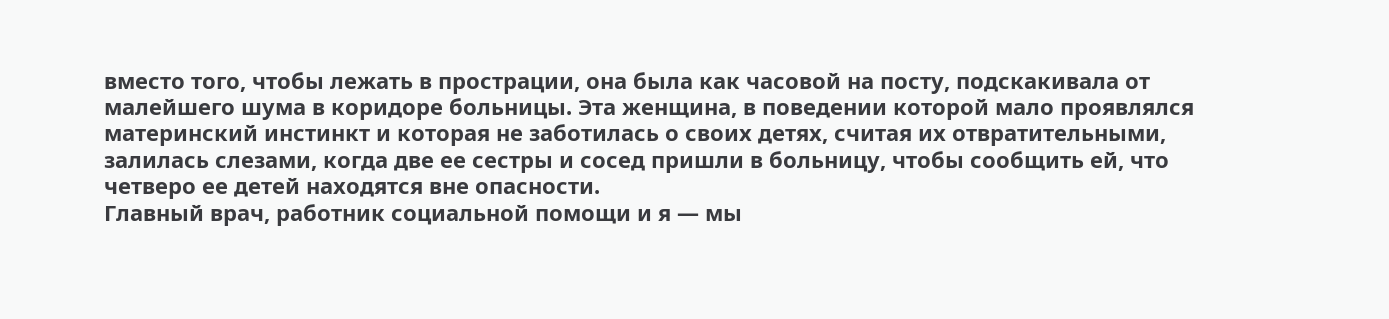вместо того, чтобы лежать в прострации, она была как часовой на посту, подскакивала от малейшего шума в коридоре больницы. Эта женщина, в поведении которой мало проявлялся материнский инстинкт и которая не заботилась о своих детях, считая их отвратительными, залилась слезами, когда две ее сестры и сосед пришли в больницу, чтобы сообщить ей, что четверо ее детей находятся вне опасности.
Главный врач, работник социальной помощи и я — мы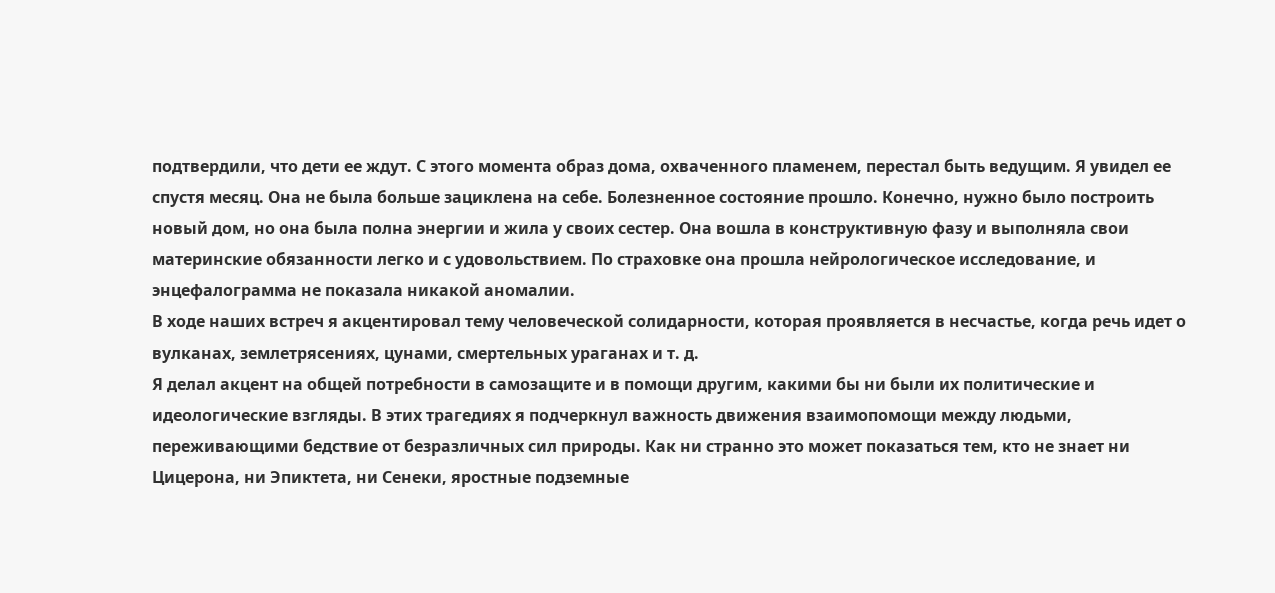подтвердили, что дети ее ждут. С этого момента образ дома, охваченного пламенем, перестал быть ведущим. Я увидел ее спустя месяц. Она не была больше зациклена на себе. Болезненное состояние прошло. Конечно, нужно было построить новый дом, но она была полна энергии и жила у своих сестер. Она вошла в конструктивную фазу и выполняла свои материнские обязанности легко и с удовольствием. По страховке она прошла нейрологическое исследование, и энцефалограмма не показала никакой аномалии.
В ходе наших встреч я акцентировал тему человеческой солидарности, которая проявляется в несчастье, когда речь идет о вулканах, землетрясениях, цунами, смертельных ураганах и т. д.
Я делал акцент на общей потребности в самозащите и в помощи другим, какими бы ни были их политические и идеологические взгляды. В этих трагедиях я подчеркнул важность движения взаимопомощи между людьми, переживающими бедствие от безразличных сил природы. Как ни странно это может показаться тем, кто не знает ни Цицерона, ни Эпиктета, ни Сенеки, яростные подземные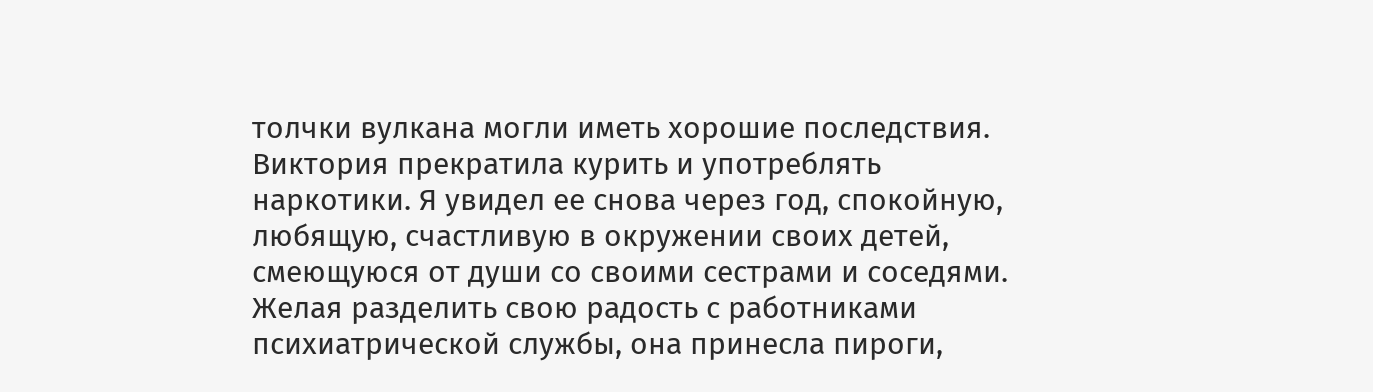толчки вулкана могли иметь хорошие последствия. Виктория прекратила курить и употреблять наркотики. Я увидел ее снова через год, спокойную, любящую, счастливую в окружении своих детей, смеющуюся от души со своими сестрами и соседями. Желая разделить свою радость с работниками психиатрической службы, она принесла пироги,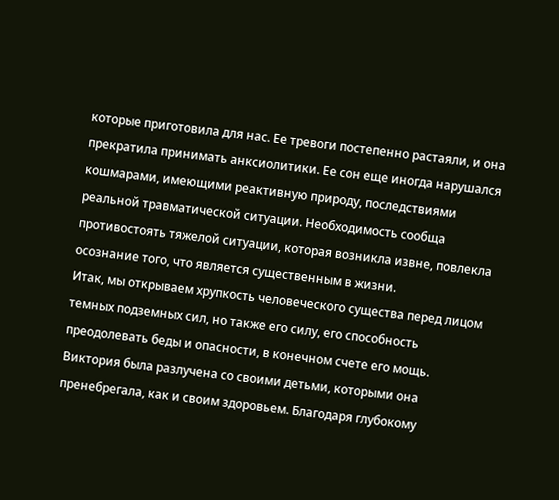которые приготовила для нас. Ее тревоги постепенно растаяли, и она прекратила принимать анксиолитики. Ее сон еще иногда нарушался кошмарами, имеющими реактивную природу, последствиями реальной травматической ситуации. Необходимость сообща противостоять тяжелой ситуации, которая возникла извне, повлекла осознание того, что является существенным в жизни.
Итак, мы открываем хрупкость человеческого существа перед лицом темных подземных сил, но также его силу, его способность преодолевать беды и опасности, в конечном счете его мощь. Виктория была разлучена со своими детьми, которыми она пренебрегала, как и своим здоровьем. Благодаря глубокому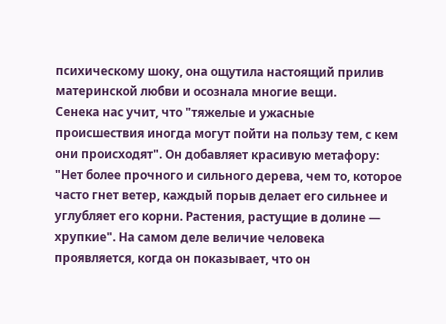психическому шоку, она ощутила настоящий прилив материнской любви и осознала многие вещи.
Сенека нас учит, что "тяжелые и ужасные происшествия иногда могут пойти на пользу тем, с кем они происходят". Он добавляет красивую метафору: "Нет более прочного и сильного дерева, чем то, которое часто гнет ветер, каждый порыв делает его сильнее и углубляет его корни. Растения, растущие в долине — хрупкие". На самом деле величие человека проявляется, когда он показывает, что он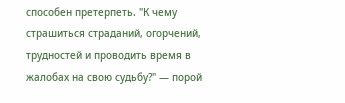способен претерпеть. "К чему страшиться страданий, огорчений, трудностей и проводить время в жалобах на свою судьбу?" — порой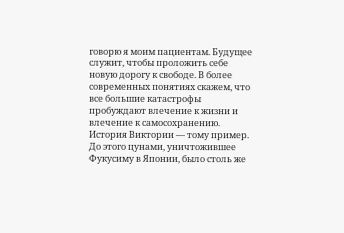говорю я моим пациентам. Будущее служит, чтобы проложить себе новую дорогу к свободе. В более современных понятиях скажем, что все большие катастрофы пробуждают влечение к жизни и влечение к самосохранению. История Виктории — тому пример. До этого цунами, уничтожившее Фукусиму в Японии, было столь же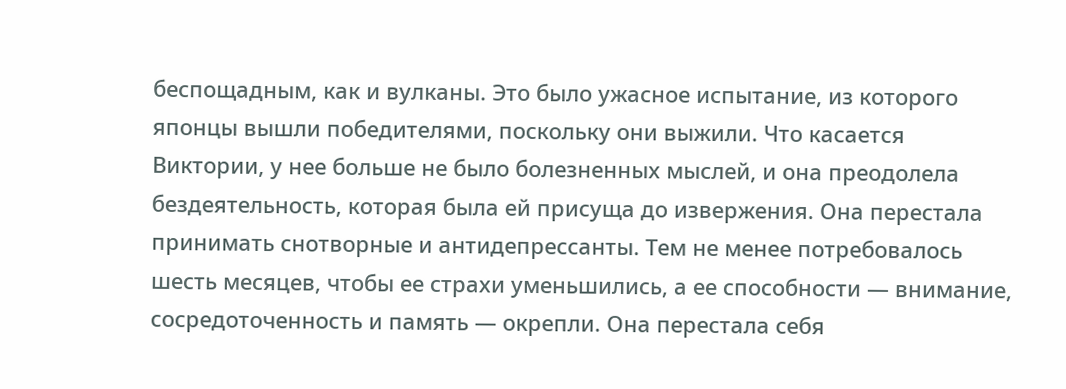беспощадным, как и вулканы. Это было ужасное испытание, из которого японцы вышли победителями, поскольку они выжили. Что касается Виктории, у нее больше не было болезненных мыслей, и она преодолела бездеятельность, которая была ей присуща до извержения. Она перестала принимать снотворные и антидепрессанты. Тем не менее потребовалось шесть месяцев, чтобы ее страхи уменьшились, а ее способности — внимание, сосредоточенность и память — окрепли. Она перестала себя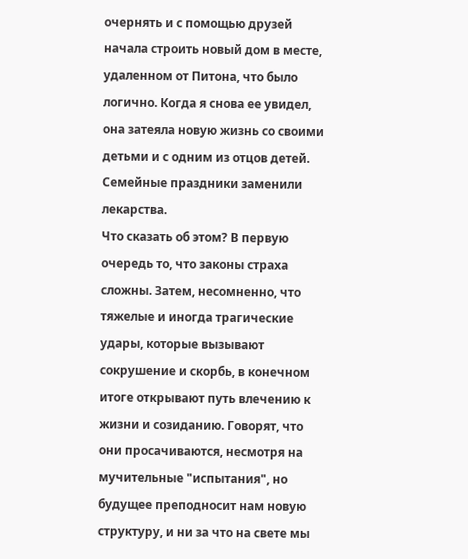очернять и с помощью друзей начала строить новый дом в месте, удаленном от Питона, что было логично. Когда я снова ее увидел, она затеяла новую жизнь со своими детьми и с одним из отцов детей. Семейные праздники заменили лекарства.
Что сказать об этом? В первую очередь то, что законы страха сложны. Затем, несомненно, что тяжелые и иногда трагические удары, которые вызывают сокрушение и скорбь, в конечном итоге открывают путь влечению к жизни и созиданию. Говорят, что они просачиваются, несмотря на мучительные "испытания", но будущее преподносит нам новую структуру, и ни за что на свете мы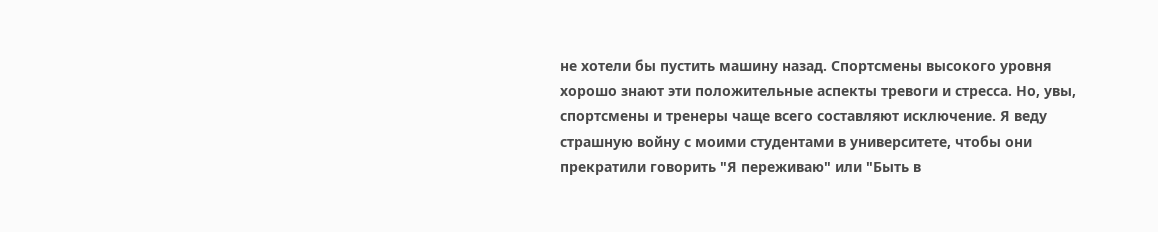не хотели бы пустить машину назад. Спортсмены высокого уровня хорошо знают эти положительные аспекты тревоги и стресса. Но, увы, спортсмены и тренеры чаще всего составляют исключение. Я веду страшную войну с моими студентами в университете, чтобы они прекратили говорить "Я переживаю" или "Быть в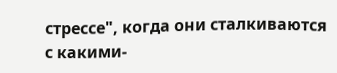стрессе", когда они сталкиваются с какими-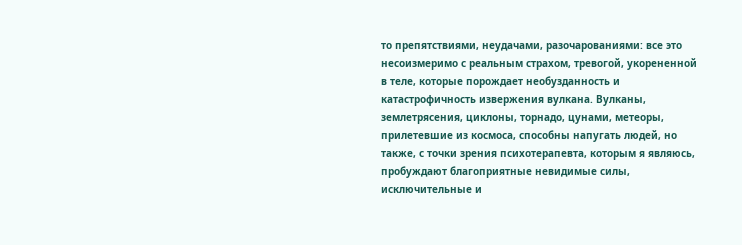то препятствиями, неудачами, разочарованиями: все это несоизмеримо с реальным страхом, тревогой, укорененной в теле, которые порождает необузданность и катастрофичность извержения вулкана. Вулканы, землетрясения, циклоны, торнадо, цунами, метеоры, прилетевшие из космоса, способны напугать людей, но также, с точки зрения психотерапевта, которым я являюсь, пробуждают благоприятные невидимые силы, исключительные и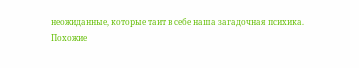неожиданные, которые таит в себе наша загадочная психика.
Похожие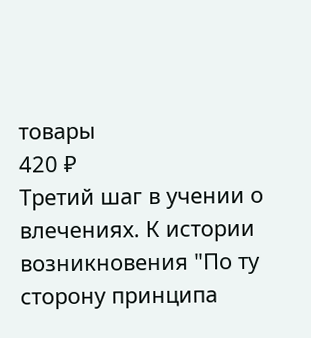товары
420 ₽
Третий шаг в учении о влечениях. К истории возникновения "По ту сторону принципа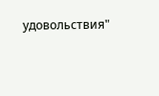удовольствия"